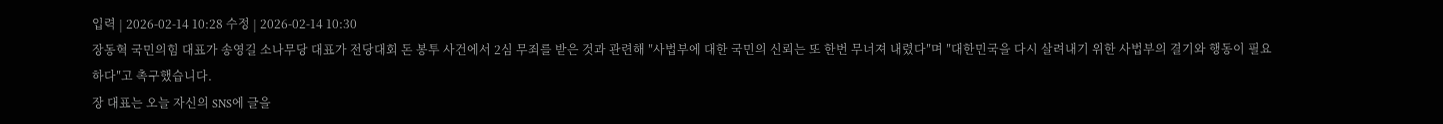입력 | 2026-02-14 10:28 수정 | 2026-02-14 10:30
장동혁 국민의힘 대표가 송영길 소나무당 대표가 전당대회 돈 봉투 사건에서 2심 무죄를 받은 것과 관련해 ″사법부에 대한 국민의 신뢰는 또 한번 무너져 내렸다″며 ″대한민국을 다시 살려내기 위한 사법부의 결기와 행동이 필요하다″고 촉구했습니다.
장 대표는 오늘 자신의 SNS에 글을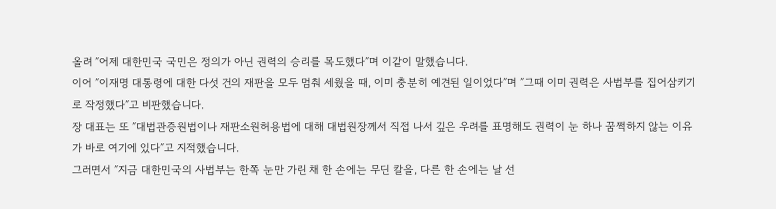올려 ″어제 대한민국 국민은 정의가 아닌 권력의 승리를 목도했다″며 이같이 말했습니다.
이어 ″이재명 대통령에 대한 다섯 건의 재판을 모두 멈춰 세웠을 때, 이미 충분히 예견된 일이었다″며 ″그때 이미 권력은 사법부를 집어삼키기로 작정했다″고 비판했습니다.
장 대표는 또 ″대법관증원법이나 재판소원허용법에 대해 대법원장께서 직접 나서 깊은 우려를 표명해도 권력이 눈 하나 꿈쩍하지 않는 이유가 바로 여기에 있다″고 지적했습니다.
그러면서 ″지금 대한민국의 사법부는 한쪽 눈만 가린 채 한 손에는 무딘 칼을, 다른 한 손에는 날 선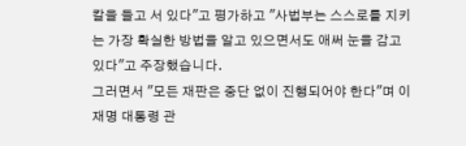칼을 들고 서 있다″고 평가하고 ″사법부는 스스로를 지키는 가장 확실한 방법을 알고 있으면서도 애써 눈을 감고 있다″고 주장했습니다.
그러면서 ″모든 재판은 중단 없이 진행되어야 한다″며 이재명 대통령 관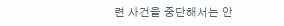련 사건을 중단해서는 안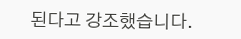된다고 강조했습니다.